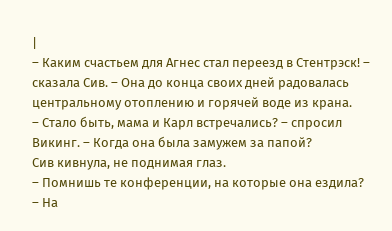|
– Каким счастьем для Агнес стал переезд в Стентрэск! – сказала Сив. – Она до конца своих дней радовалась центральному отоплению и горячей воде из крана.
– Стало быть, мама и Карл встречались? – спросил Викинг. – Когда она была замужем за папой?
Сив кивнула, не поднимая глаз.
– Помнишь те конференции, на которые она ездила?
– На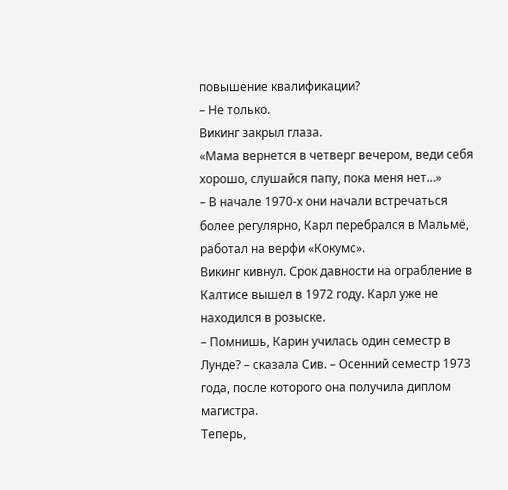повышение квалификации?
– Не только.
Викинг закрыл глаза.
«Мама вернется в четверг вечером, веди себя хорошо, слушайся папу, пока меня нет…»
– В начале 1970-х они начали встречаться более регулярно, Карл перебрался в Мальмё, работал на верфи «Кокумс».
Викинг кивнул. Срок давности на ограбление в Калтисе вышел в 1972 году. Карл уже не находился в розыске.
– Помнишь, Карин училась один семестр в Лунде? – сказала Сив. – Осенний семестр 1973 года, после которого она получила диплом магистра.
Теперь,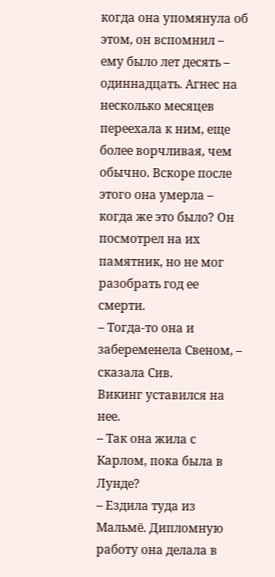когда она упомянула об этом, он вспомнил – ему было лет десять – одиннадцать. Агнес на несколько месяцев переехала к ним, еще более ворчливая, чем обычно. Вскоре после этого она умерла – когда же это было? Он посмотрел на их памятник, но не мог разобрать год ее смерти.
– Тогда-то она и забеременела Свеном, – сказала Сив.
Викинг уставился на нее.
– Так она жила с Карлом, пока была в Лунде?
– Ездила туда из Мальмё. Дипломную работу она делала в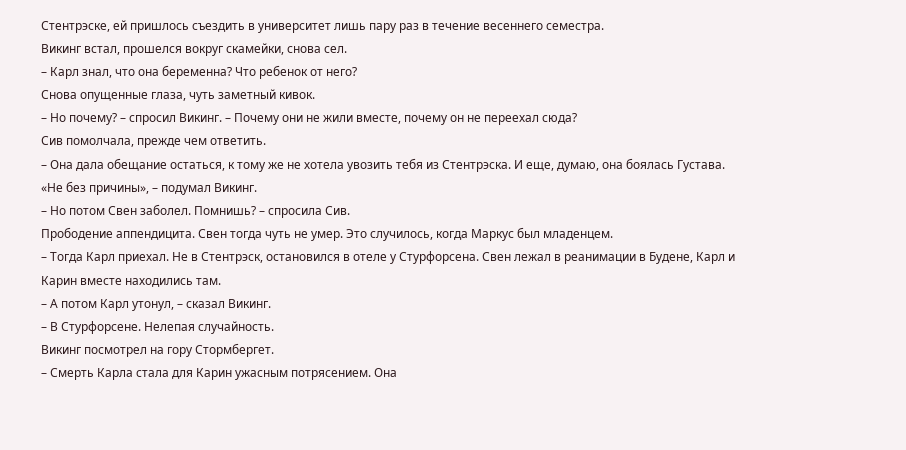Стентрэске, ей пришлось съездить в университет лишь пару раз в течение весеннего семестра.
Викинг встал, прошелся вокруг скамейки, снова сел.
– Карл знал, что она беременна? Что ребенок от него?
Снова опущенные глаза, чуть заметный кивок.
– Но почему? – спросил Викинг. – Почему они не жили вместе, почему он не переехал сюда?
Сив помолчала, прежде чем ответить.
– Она дала обещание остаться, к тому же не хотела увозить тебя из Стентрэска. И еще, думаю, она боялась Густава.
«Не без причины», – подумал Викинг.
– Но потом Свен заболел. Помнишь? – спросила Сив.
Прободение аппендицита. Свен тогда чуть не умер. Это случилось, когда Маркус был младенцем.
– Тогда Карл приехал. Не в Стентрэск, остановился в отеле у Стурфорсена. Свен лежал в реанимации в Будене, Карл и Карин вместе находились там.
– А потом Карл утонул, – сказал Викинг.
– В Стурфорсене. Нелепая случайность.
Викинг посмотрел на гору Стормбергет.
– Смерть Карла стала для Карин ужасным потрясением. Она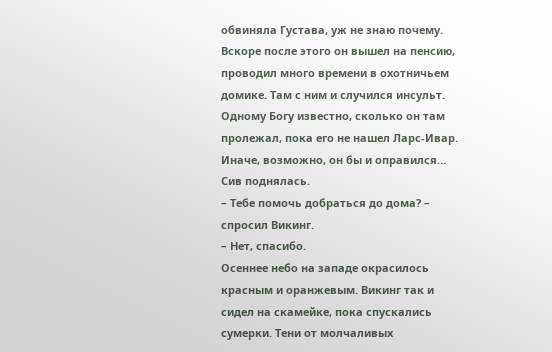обвиняла Густава, уж не знаю почему. Вскоре после этого он вышел на пенсию, проводил много времени в охотничьем домике. Там с ним и случился инсульт. Одному Богу известно, сколько он там пролежал, пока его не нашел Ларс-Ивар. Иначе, возможно, он бы и оправился…
Сив поднялась.
– Тебе помочь добраться до дома? – спросил Викинг.
– Нет, спасибо.
Осеннее небо на западе окрасилось красным и оранжевым. Викинг так и сидел на скамейке, пока спускались сумерки. Тени от молчаливых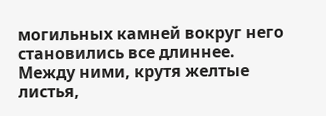могильных камней вокруг него становились все длиннее. Между ними, крутя желтые листья,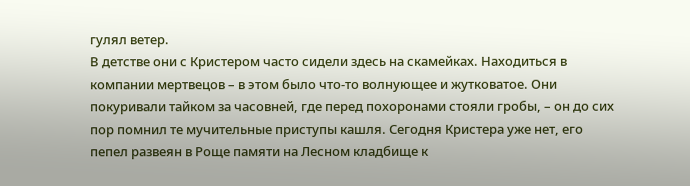гулял ветер.
В детстве они с Кристером часто сидели здесь на скамейках. Находиться в компании мертвецов – в этом было что-то волнующее и жутковатое. Они покуривали тайком за часовней, где перед похоронами стояли гробы, – он до сих пор помнил те мучительные приступы кашля. Сегодня Кристера уже нет, его пепел развеян в Роще памяти на Лесном кладбище к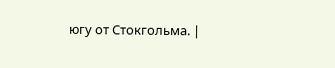югу от Стокгольма. |